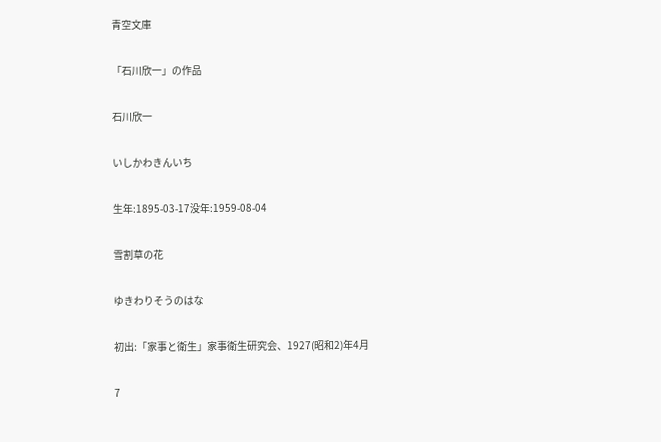青空文庫

「石川欣一」の作品

石川欣一

いしかわきんいち

生年:1895-03-17没年:1959-08-04

雪割草の花

ゆきわりそうのはな

初出:「家事と衛生」家事衛生研究会、1927(昭和2)年4月

7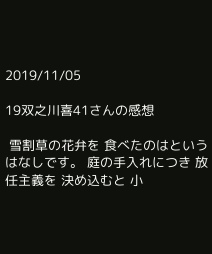2019/11/05

19双之川喜41さんの感想

 雪割草の花弁を 食べたのはという はなしです。 庭の手入れにつき 放任主義を 決め込むと 小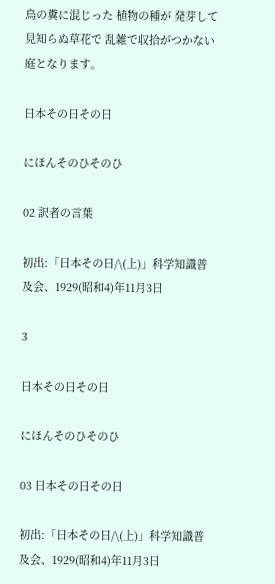鳥の糞に混じった 植物の種が 発芽して 見知らぬ草花で 乱雑で収拾がつかない庭となります。

日本その日その日

にほんそのひそのひ

02 訳者の言葉

初出:「日本その日/\(上)」科学知識普及会、1929(昭和4)年11月3日

3

日本その日その日

にほんそのひそのひ

03 日本その日その日

初出:「日本その日/\(上)」科学知識普及会、1929(昭和4)年11月3日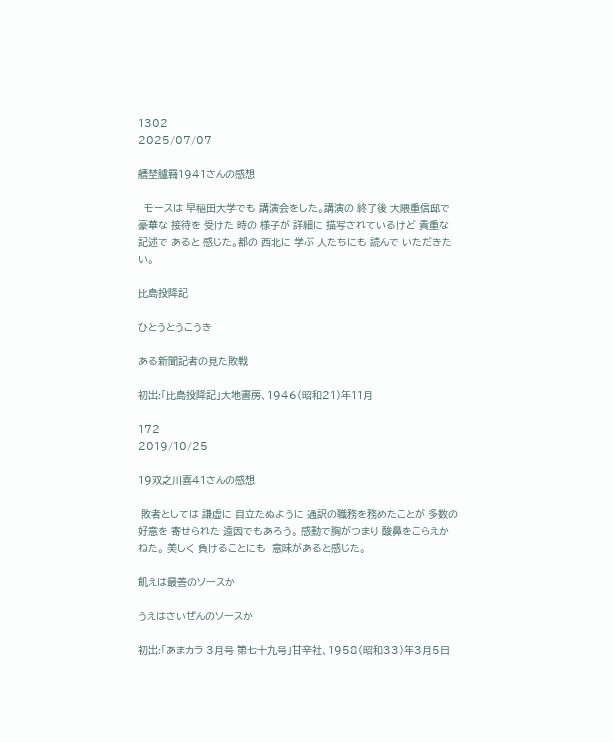1302
2025/07/07

艚埜臚羇1941さんの感想

  モースは 早稲田大学でも 講演会をした。講演の 終了後 大隈重信邸で 豪華な 接待を 受けた 時の 様子が 詳細に 描写されているけど 貴重な 記述で あると 感じた。都の 西北に 学ぶ 人たちにも 読んで いただきたい。

比島投降記

ひとうとうこうき

ある新聞記者の見た敗戦

初出:「比島投降記」大地書房、1946(昭和21)年11月

172
2019/10/25

19双之川喜41さんの感想

 敗者としては 謙虚に 目立たぬように 通訳の職務を務めたことが 多数の好意を 寄せられた 遠因でもあろう。 感動で胸がつまり 酸鼻をこらえかねた。 美しく 負けることにも  意味があると感じた。

飢えは最善のソースか

うえはさいぜんのソースか

初出:「あまカラ 3月号 第七十九号」甘辛社、1958(昭和33)年3月5日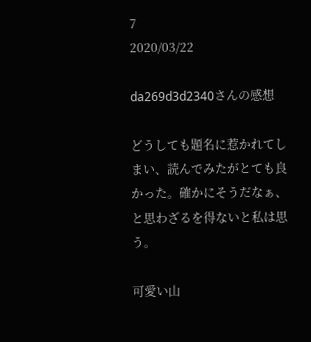7
2020/03/22

da269d3d2340さんの感想

どうしても題名に惹かれてしまい、読んでみたがとても良かった。確かにそうだなぁ、と思わざるを得ないと私は思う。

可愛い山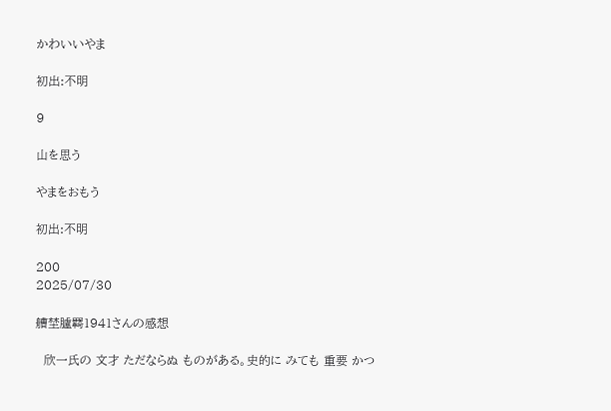かわいいやま

初出:不明

9

山を思う

やまをおもう

初出:不明

200
2025/07/30

艚埜臚羇1941さんの感想

  欣一氏の 文才 ただならぬ ものがある。史的に みても 重要 かつ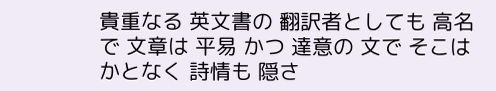貴重なる 英文書の 翻訳者としても 高名で 文章は 平易 かつ 達意の 文で そこはかとなく 詩情も 隠さ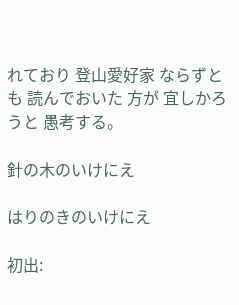れており 登山愛好家 ならずとも 読んでおいた 方が 宜しかろうと 愚考する。

針の木のいけにえ

はりのきのいけにえ

初出: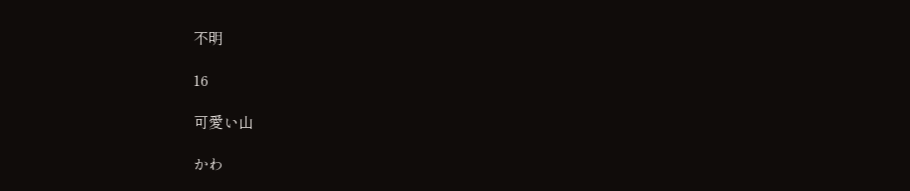不明

16

可愛い山

かわ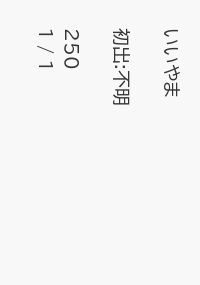いいやま

初出:不明

250
1 / 1